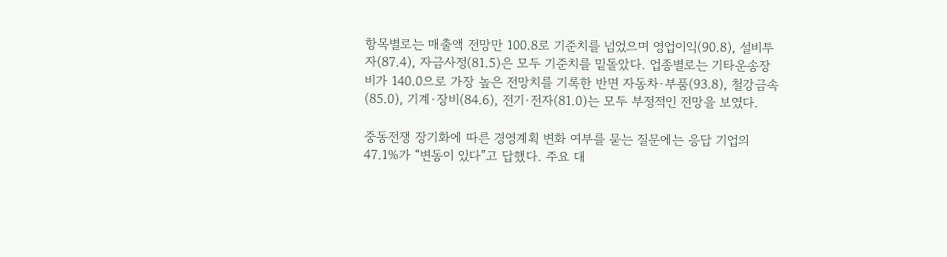항목별로는 매출액 전망만 100.8로 기준치를 넘었으며 영업이익(90.8), 설비투자(87.4), 자금사정(81.5)은 모두 기준치를 밑돌았다. 업종별로는 기타운송장비가 140.0으로 가장 높은 전망치를 기록한 반면 자동차·부품(93.8), 철강금속(85.0), 기계·장비(84.6), 전기·전자(81.0)는 모두 부정적인 전망을 보였다.

중동전쟁 장기화에 따른 경영계획 변화 여부를 묻는 질문에는 응답 기업의 47.1%가 “변동이 있다”고 답했다. 주요 대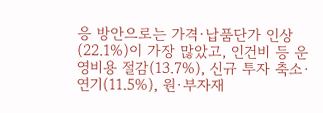응 방안으로는 가격·납품단가 인상(22.1%)이 가장 많았고, 인건비 등 운영비용 절감(13.7%), 신규 투자 축소·연기(11.5%), 원·부자재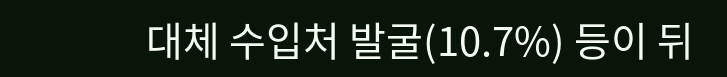대체 수입처 발굴(10.7%) 등이 뒤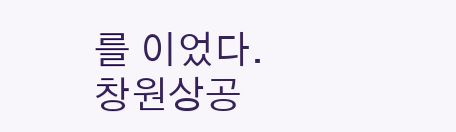를 이었다.
창원상공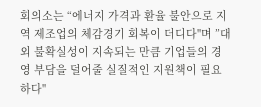회의소는 “에너지 가격과 환율 불안으로 지역 제조업의 체감경기 회복이 더디다"며 ”대외 불확실성이 지속되는 만큼 기업들의 경영 부담을 덜어줄 실질적인 지원책이 필요하다"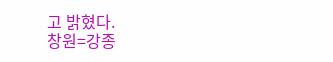고 밝혔다.
창원=강종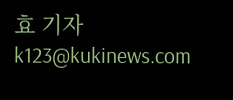효 기자 k123@kukinews.com